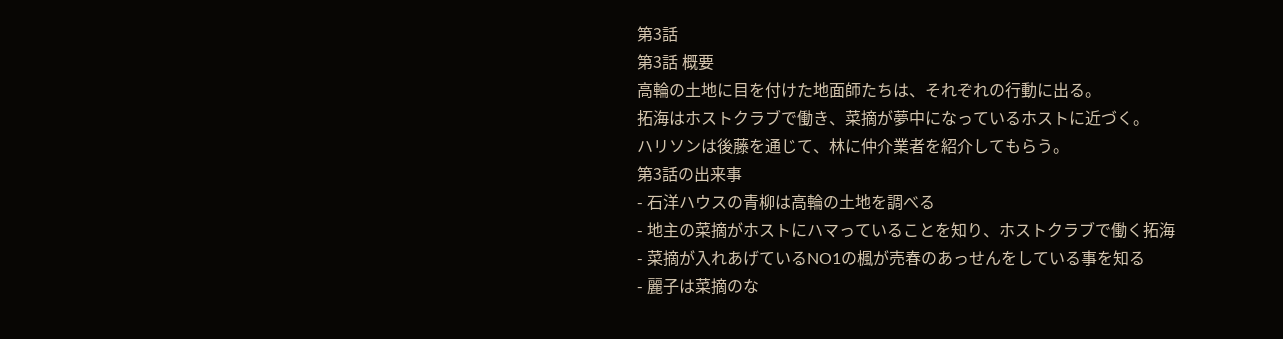第3話
第3話 概要
高輪の土地に目を付けた地面師たちは、それぞれの行動に出る。
拓海はホストクラブで働き、菜摘が夢中になっているホストに近づく。
ハリソンは後藤を通じて、林に仲介業者を紹介してもらう。
第3話の出来事
- 石洋ハウスの青柳は高輪の土地を調べる
- 地主の菜摘がホストにハマっていることを知り、ホストクラブで働く拓海
- 菜摘が入れあげているNO1の楓が売春のあっせんをしている事を知る
- 麗子は菜摘のな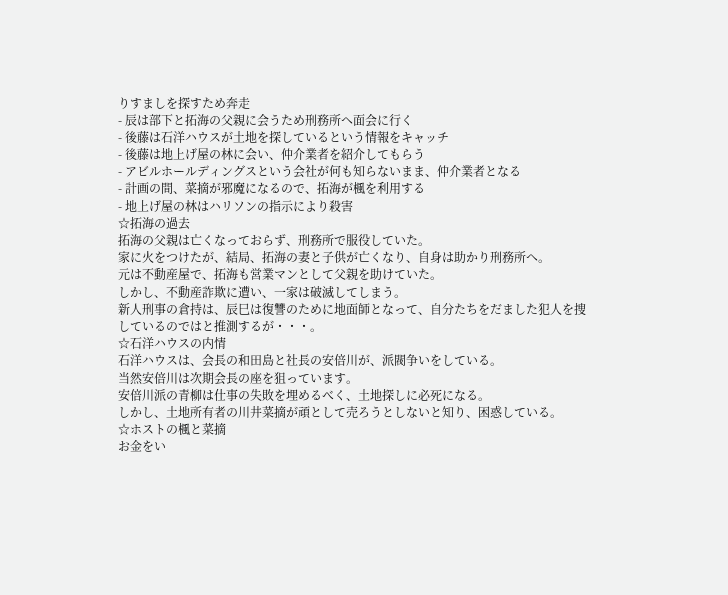りすましを探すため奔走
- 辰は部下と拓海の父親に会うため刑務所へ面会に行く
- 後藤は石洋ハウスが土地を探しているという情報をキャッチ
- 後藤は地上げ屋の林に会い、仲介業者を紹介してもらう
- アビルホールディングスという会社が何も知らないまま、仲介業者となる
- 計画の間、菜摘が邪魔になるので、拓海が楓を利用する
- 地上げ屋の林はハリソンの指示により殺害
☆拓海の過去
拓海の父親は亡くなっておらず、刑務所で服役していた。
家に火をつけたが、結局、拓海の妻と子供が亡くなり、自身は助かり刑務所へ。
元は不動産屋で、拓海も営業マンとして父親を助けていた。
しかし、不動産詐欺に遭い、一家は破滅してしまう。
新人刑事の倉持は、辰巳は復讐のために地面師となって、自分たちをだました犯人を捜しているのではと推測するが・・・。
☆石洋ハウスの内情
石洋ハウスは、会長の和田島と社長の安倍川が、派閥争いをしている。
当然安倍川は次期会長の座を狙っています。
安倍川派の青柳は仕事の失敗を埋めるべく、土地探しに必死になる。
しかし、土地所有者の川井菜摘が頑として売ろうとしないと知り、困惑している。
☆ホストの楓と菜摘
お金をい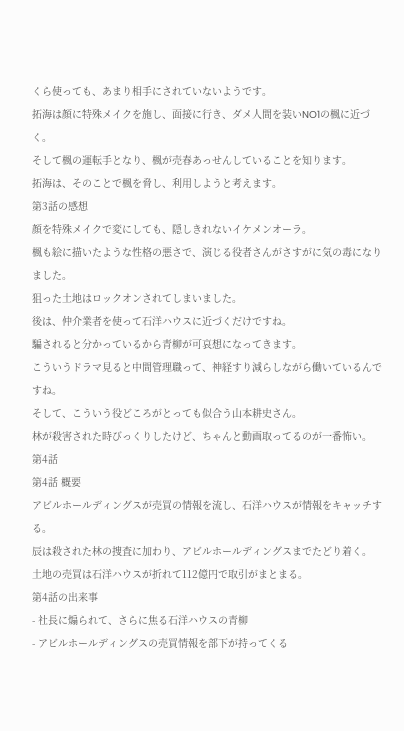くら使っても、あまり相手にされていないようです。
拓海は顔に特殊メイクを施し、面接に行き、ダメ人間を装いNO1の楓に近づく。
そして楓の運転手となり、楓が売春あっせんしていることを知ります。
拓海は、そのことで楓を脅し、利用しようと考えます。
第3話の感想
顔を特殊メイクで変にしても、隠しきれないイケメンオーラ。
楓も絵に描いたような性格の悪さで、演じる役者さんがさすがに気の毒になりました。
狙った土地はロックオンされてしまいました。
後は、仲介業者を使って石洋ハウスに近づくだけですね。
騙されると分かっているから青柳が可哀想になってきます。
こういうドラマ見ると中間管理職って、神経すり減らしながら働いているんですね。
そして、こういう役どころがとっても似合う山本耕史さん。
林が殺害された時びっくりしたけど、ちゃんと動画取ってるのが一番怖い。
第4話
第4話 概要
アビルホールディングスが売買の情報を流し、石洋ハウスが情報をキャッチする。
辰は殺された林の捜査に加わり、アビルホールディングスまでたどり着く。
土地の売買は石洋ハウスが折れて112億円で取引がまとまる。
第4話の出来事
- 社長に煽られて、さらに焦る石洋ハウスの青柳
- アビルホールディングスの売買情報を部下が持ってくる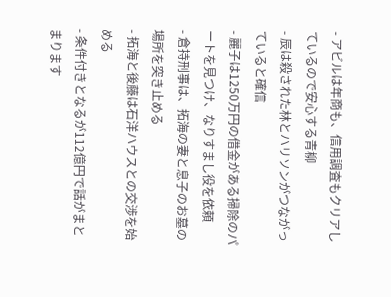- アビルは年商も、信用調査もクリアしているので安心する青柳
- 辰は殺された林とハリソンがつながっていると確信
- 麗子は1250万円の借金がある掃除のパートを見つけ、なりすまし役を依頼
- 倉持刑事は、拓海の妻と息子のお墓の場所を突き止める
- 拓海と後藤は石洋ハウスとの交渉を始める
- 条件付きとなるが112億円で話がまとまります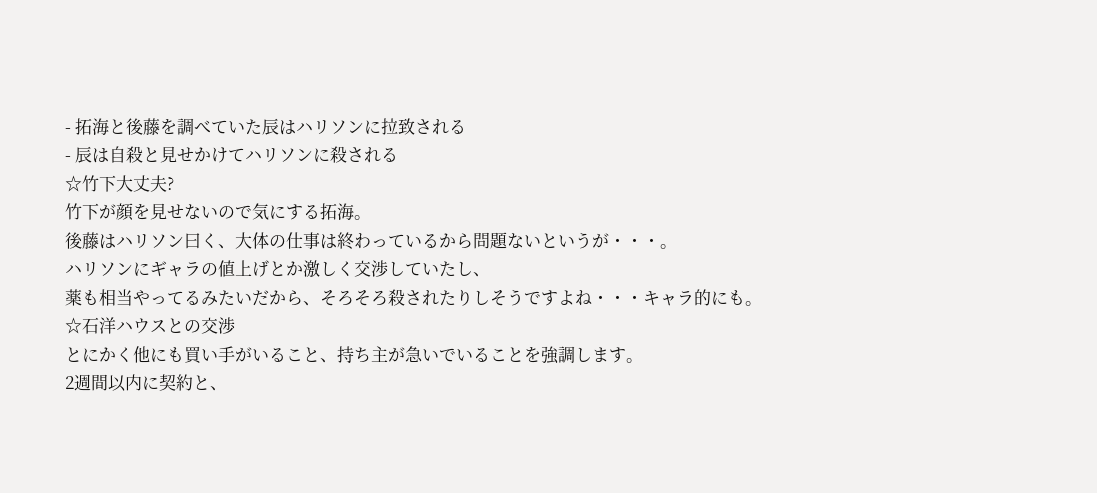- 拓海と後藤を調べていた辰はハリソンに拉致される
- 辰は自殺と見せかけてハリソンに殺される
☆竹下大丈夫?
竹下が顔を見せないので気にする拓海。
後藤はハリソン曰く、大体の仕事は終わっているから問題ないというが・・・。
ハリソンにギャラの値上げとか激しく交渉していたし、
薬も相当やってるみたいだから、そろそろ殺されたりしそうですよね・・・キャラ的にも。
☆石洋ハウスとの交渉
とにかく他にも買い手がいること、持ち主が急いでいることを強調します。
2週間以内に契約と、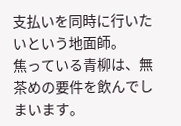支払いを同時に行いたいという地面師。
焦っている青柳は、無茶めの要件を飲んでしまいます。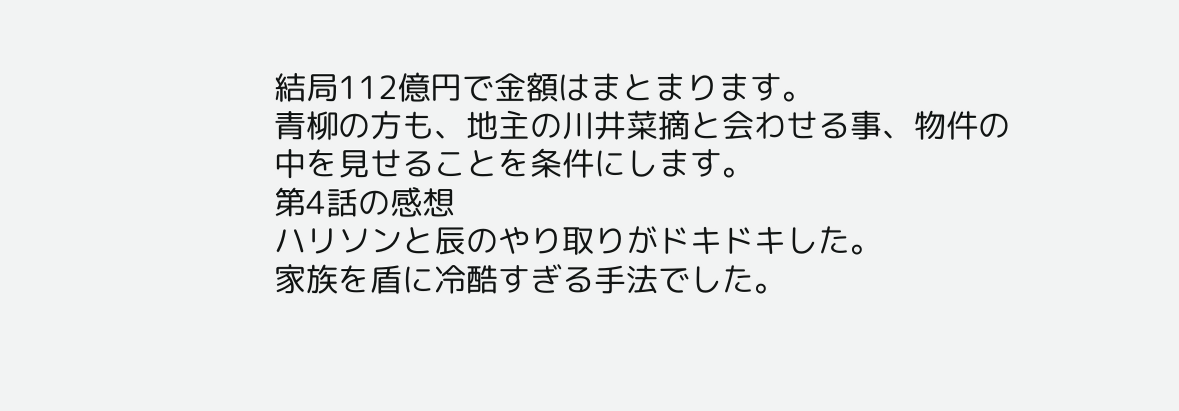結局112億円で金額はまとまります。
青柳の方も、地主の川井菜摘と会わせる事、物件の中を見せることを条件にします。
第4話の感想
ハリソンと辰のやり取りがドキドキした。
家族を盾に冷酷すぎる手法でした。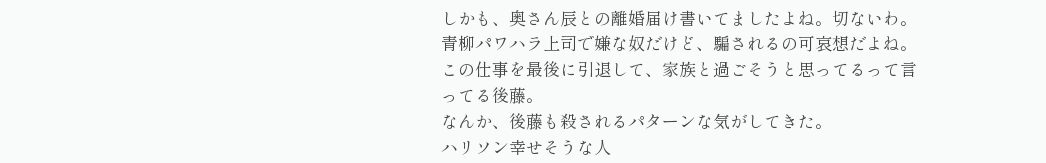しかも、奥さん辰との離婚届け書いてましたよね。切ないわ。
青柳パワハラ上司で嫌な奴だけど、騙されるの可哀想だよね。
この仕事を最後に引退して、家族と過ごそうと思ってるって言ってる後藤。
なんか、後藤も殺されるパターンな気がしてきた。
ハリソン幸せそうな人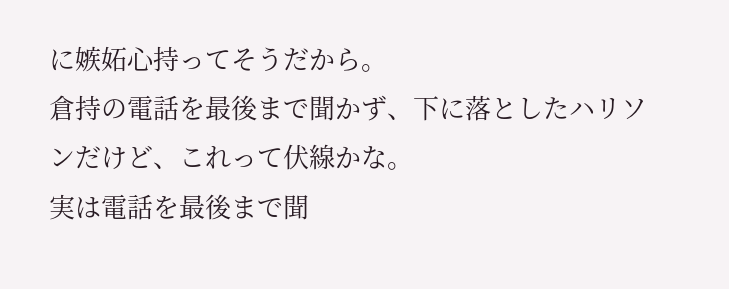に嫉妬心持ってそうだから。
倉持の電話を最後まで聞かず、下に落としたハリソンだけど、これって伏線かな。
実は電話を最後まで聞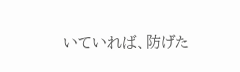いていれば、防げた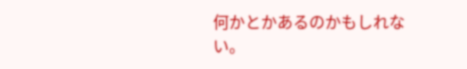何かとかあるのかもしれない。